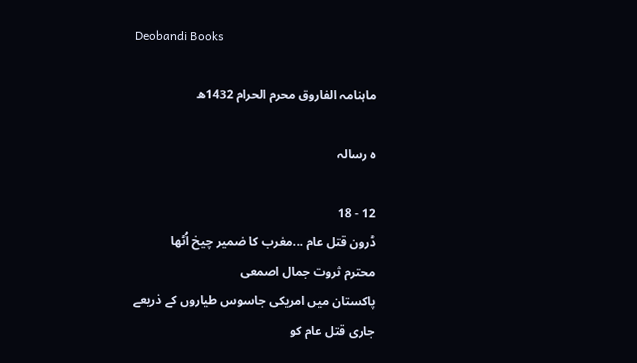Deobandi Books

ماہنامہ الفاروق محرم الحرام 1432ھ

ہ رسالہ

12 - 18
ڈرون قتل عام ...مغرب کا ضمیر چیخ اُٹھا
محترم ثروت جمال اصمعی
پاکستان میں امریکی جاسوس طیاروں کے ذریعے جاری قتل عام کو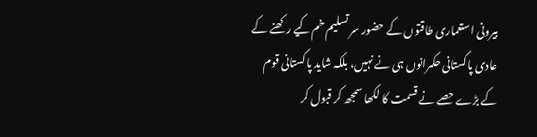بیرونی استعماری طاقتوں کے حضور سر تسلیم خم کیے رکھنے کے عادی پاکستانی حکمرانوں ہی نے نہیں، بلکہ شاید پاکستانی قوم کے بڑے حصے نے قسمت کا لکھا سمجھ کر قبول کر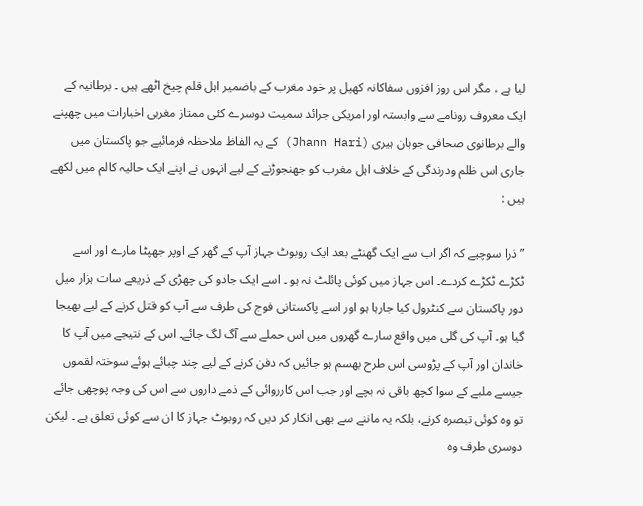لیا ہے ، مگر اس روز افزوں سفاکانہ کھیل پر خود مغرب کے باضمیر اہل قلم چیخ اٹھے ہیں ۔ برطانیہ کے ایک معروف رونامے سے وابستہ اور امریکی جرائد سمیت دوسرے کئی ممتاز مغربی اخبارات میں چھپنے والے برطانوی صحافی جوہان ہیری (Jhann Hari) کے یہ الفاظ ملاحظہ فرمائیے جو پاکستان میں جاری اس ظلم ودرندگی کے خلاف اہل مغرب کو جھنجوڑنے کے لیے انہوں نے اپنے ایک حالیہ کالم میں لکھے ہیں :

” ذرا سوچیے کہ اگر اب سے ایک گھنٹے بعد ایک روبوٹ جہاز آپ کے گھر کے اوپر جھپٹا مارے اور اسے ٹکڑے ٹکڑے کردے۔ اس جہاز میں کوئی پائلٹ نہ ہو ۔ اسے ایک جادو کی چھڑی کے ذریعے سات ہزار میل دور پاکستان سے کنٹرول کیا جارہا ہو اور اسے پاکستانی فوج کی طرف سے آپ کو قتل کرنے کے لیے بھیجا گیا ہو۔ آپ کی گلی میں واقع سارے گھروں میں اس حملے سے آگ لگ جائے۔ اس کے نتیجے میں آپ کا خاندان اور آپ کے پڑوسی اس طرح بھسم ہو جائیں کہ دفن کرنے کے لیے چند چبائے ہوئے سوختہ لقموں جیسے ملبے کے سوا کچھ باقی نہ بچے اور جب اس کارروائی کے ذمے داروں سے اس کی وجہ پوچھی جائے تو وہ کوئی تبصرہ کرنے، بلکہ یہ ماننے سے بھی انکار کر دیں کہ روبوٹ جہاز کا ان سے کوئی تعلق ہے ۔ لیکن دوسری طرف وہ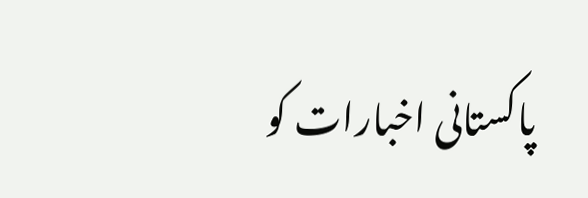پاکستانی اخبارات کو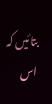بتائیں کہ اس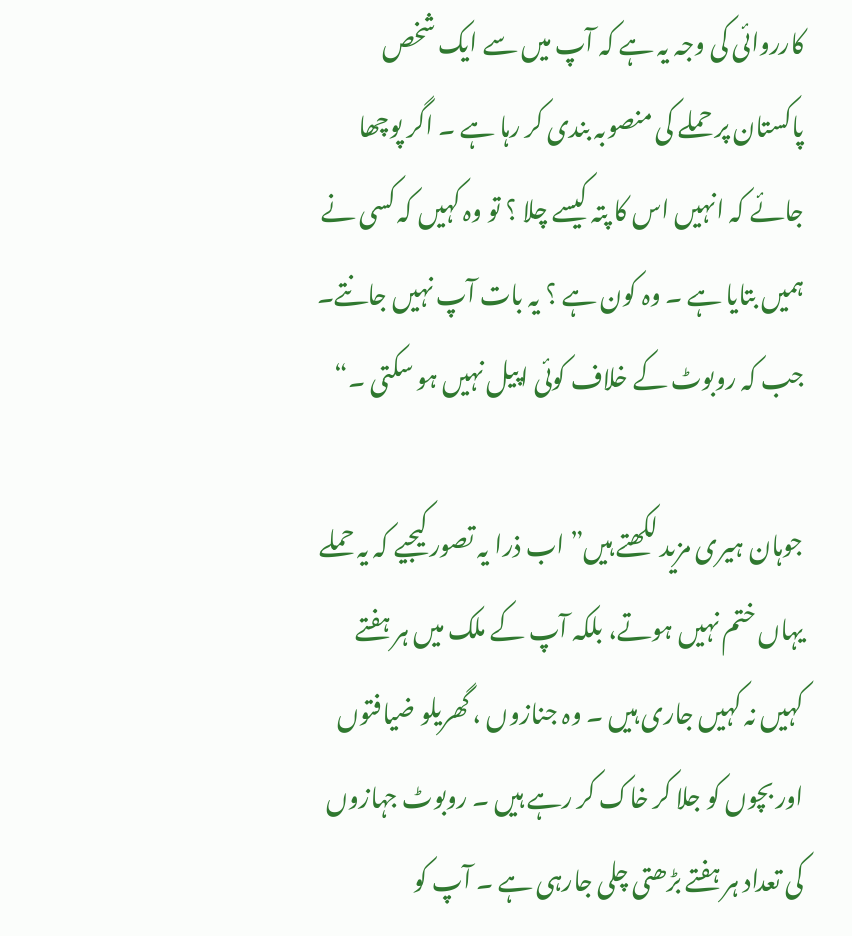کارروائی کی وجہ یہ ہے کہ آپ میں سے ایک شخص پاکستان پر حملے کی منصوبہ بندی کر رہا ہے ۔ اگر پوچھا جائے کہ انہیں اس کا پتہ کیسے چلا ؟ تو وہ کہیں کہ کسی نے ہمیں بتایا ہے ۔ وہ کون ہے ؟ یہ بات آپ نہیں جانتے۔ جب کہ روبوٹ کے خلاف کوئی اپیل نہیں ہو سکتی ۔“

جوہان ہیری مزید لکھتے ہیں” اب ذرا یہ تصور کیجیے کہ یہ حملے یہاں ختم نہیں ہوتے، بلکہ آپ کے ملک میں ہر ہفتے کہیں نہ کہیں جاری ہیں ۔ وہ جنازوں ، گھریلو ضیافتوں اور بچوں کو جلا کر خاک کر رہے ہیں ۔ روبوٹ جہازوں کی تعداد ہر ہفتے بڑھتی چلی جارہی ہے ۔ آپ کو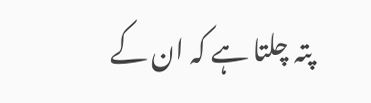پتہ چلتا ہے کہ ان کے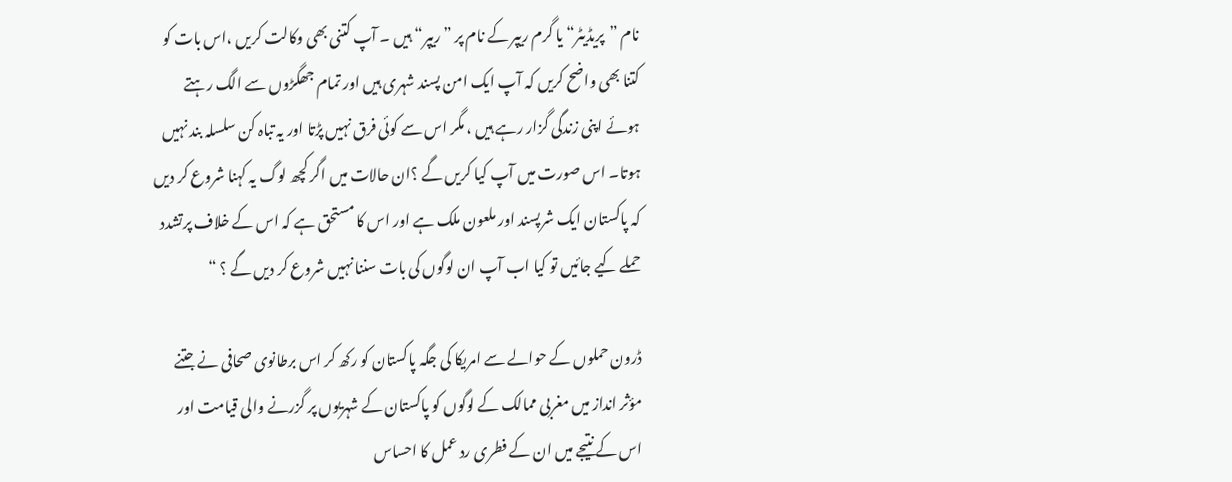نام ”پریڈیٹر“ یا گرم ریپر کے نام پر ” ریپر“ ہیں ۔ آپ کتنی بھی وکالت کریں ،اس بات کو کتنا بھی واضح کریں کہ آپ ایک امن پسند شہری ہیں اور تمام جھگڑوں سے الگ رہتے ہوئے اپنی زندگی گزار رہے ہیں ، مگر اس سے کوئی فرق نہیں پڑتا اور یہ تباہ کن سلسلہ بند نہیں ہوتا۔ اس صورت میں آپ کیا کریں گے ؟ان حالات میں اگر کچھ لوگ یہ کہنا شروع کر دیں کہ پاکستان ایک شرپسند اور ملعون ملک ہے اور اس کا مستحق ہے کہ اس کے خلاف پرتشدد حملے کیے جائیں تو کیا اب آپ ان لوگوں کی بات سننا نہیں شروع کر دیں گے ؟ “

ڈرون حملوں کے حوالے سے امریکا کی جگہ پاکستان کو رکھ کر اس برطانوی صحافی نے جتنے مؤثر انداز میں مغربی ممالک کے لوگوں کو پاکستان کے شہریوں پر گزرنے والی قیامت اور اس کے نتیجے میں ان کے فطری رد عمل کا احساس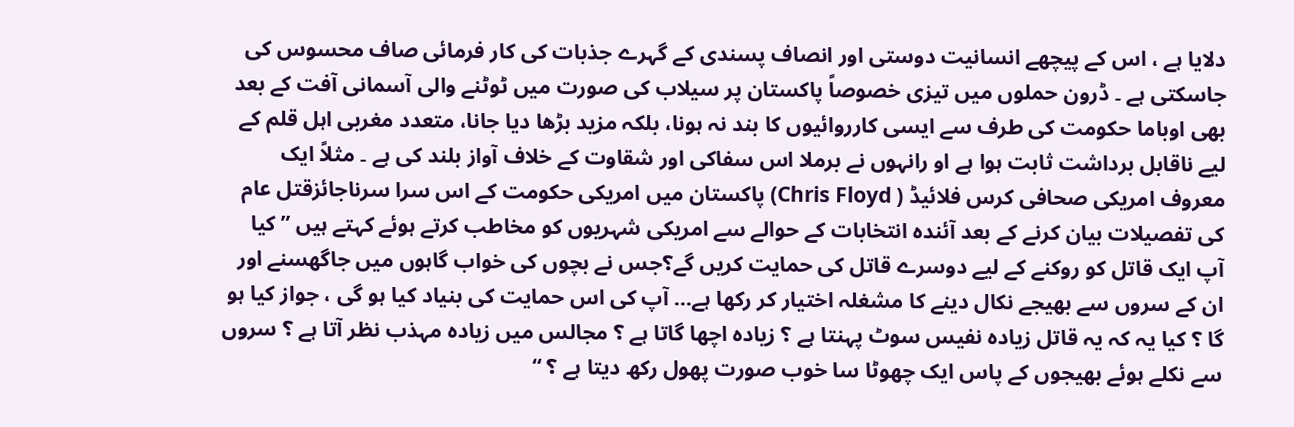دلایا ہے ، اس کے پیچھے انسانیت دوستی اور انصاف پسندی کے گہرے جذبات کی کار فرمائی صاف محسوس کی جاسکتی ہے ۔ ڈرون حملوں میں تیزی خصوصاً پاکستان پر سیلاب کی صورت میں ٹوٹنے والی آسمانی آفت کے بعد بھی اوباما حکومت کی طرف سے ایسی کارروائیوں کا بند نہ ہونا، بلکہ مزید بڑھا دیا جانا، متعدد مغربی اہل قلم کے لیے ناقابل برداشت ثابت ہوا ہے او رانہوں نے برملا اس سفاکی اور شقاوت کے خلاف آواز بلند کی ہے ۔ مثلاً ایک معروف امریکی صحافی کرس فلائیڈ ( Chris Floyd) پاکستان میں امریکی حکومت کے اس سرا سرناجائزقتل عام کی تفصیلات بیان کرنے کے بعد آئندہ انتخابات کے حوالے سے امریکی شہریوں کو مخاطب کرتے ہوئے کہتے ہیں ” کیا آپ ایک قاتل کو روکنے کے لیے دوسرے قاتل کی حمایت کریں گے؟جس نے بچوں کی خواب گاہوں میں جاگھسنے اور ان کے سروں سے بھیجے نکال دینے کا مشغلہ اختیار کر رکھا ہے… آپ کی اس حمایت کی بنیاد کیا ہو گی ، جواز کیا ہو گا ؟ کیا یہ کہ یہ قاتل زیادہ نفیس سوٹ پہنتا ہے ؟ زیادہ اچھا گاتا ہے ؟ مجالس میں زیادہ مہذب نظر آتا ہے ؟ سروں سے نکلے ہوئے بھیجوں کے پاس ایک چھوٹا سا خوب صورت پھول رکھ دیتا ہے ؟ “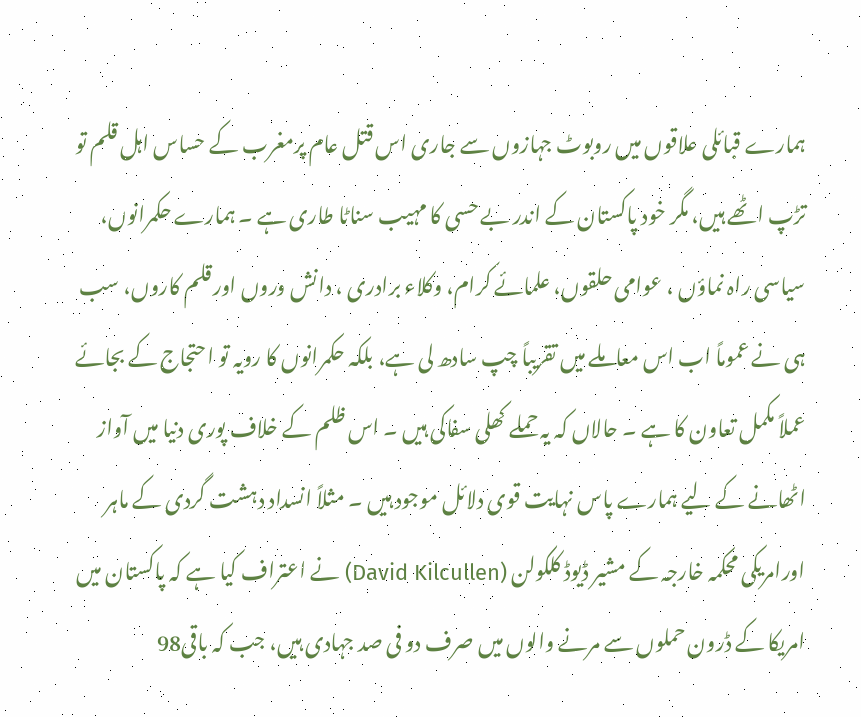ہمارے قبائلی علاقوں میں روبوٹ جہازوں سے جاری اس قتل عام پرمغرب کے حساس اہل قلم تو تڑپ اٹھے ہیں، مگر خود پاکستان کے اندر بے حسی کا مہیب سناٹا طاری ہے ۔ ہمارے حکمرانوں، سیاسی راہ نماؤں ، عوامی حلقوں، علمائے کرام، وکلاء برادری ، دانش وروں اور قلم کاروں، سب ہی نے عموماً اب اس معاملے میں تقریباً چپ سادھ لی ہے، بلکہ حکمرانوں کا رویہ تو احتجاج کے بجائے عملاً مکمل تعاون کا ہے ۔ حالاں کہ یہ حملے کھلی سفاکی ہیں ۔ اس ظلم کے خلاف پوری دنیا میں آواز اٹھانے کے لیے ہمارے پاس نہایت قوی دلائل موجود ہیں ۔ مثلاً انسداد دہشت گردی کے ماہر اورامریکی محکمہ خارجہ کے مشیر ڈیوڈ کلکولن (David Kilcullen) نے اعتراف کیا ہے کہ پاکستان میں امریکا کے ڈرون حملوں سے مرنے والوں میں صرف دو فی صد جہادی ہیں، جب کہ باقی98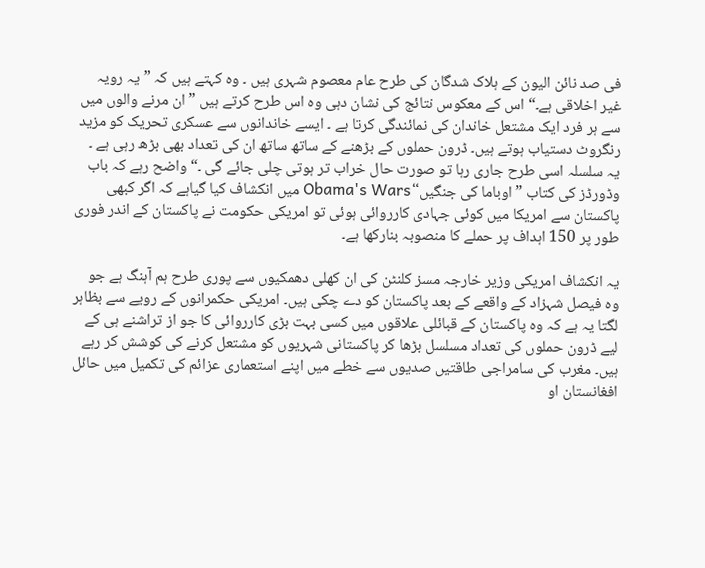فی صد نائن الیون کے ہلاک شدگان کی طرح عام معصوم شہری ہیں ۔ وہ کہتے ہیں کہ ” یہ رویہ غیر اخلاقی ہے۔“ اس کے معکوس نتائج کی نشان دہی وہ اس طرح کرتے ہیں ” ان مرنے والوں میں سے ہر فرد ایک مشتعل خاندان کی نمائندگی کرتا ہے ۔ ایسے خاندانوں سے عسکری تحریک کو مزید رنگروٹ دستیاب ہوتے ہیں۔ ڈرون حملوں کے بڑھنے کے ساتھ ساتھ ان کی تعداد بھی بڑھ رہی ہے ۔ یہ سلسلہ اسی طرح جاری رہا تو صورت حال خراب تر ہوتی چلی جائے گی ۔“ واضح رہے کہ باب وڈورڈز کی کتاب ”اوباما کی جنگیں“Obama's Wars میں انکشاف کیا گیاہے کہ اگر کبھی پاکستان سے امریکا میں کوئی جہادی کارروائی ہوئی تو امریکی حکومت نے پاکستان کے اندر فوری طور پر 150 اہداف پر حملے کا منصوبہ بنارکھا ہے۔

یہ انکشاف امریکی وزیر خارجہ مسز کلنٹن کی ان کھلی دھمکیوں سے پوری طرح ہم آہنگ ہے جو وہ فیصل شہزاد کے واقعے کے بعد پاکستان کو دے چکی ہیں۔ امریکی حکمرانوں کے رویے سے بظاہر لگتا یہ ہے کہ وہ پاکستان کے قبائلی علاقوں میں کسی بہت بڑی کارروائی کا جو از تراشنے ہی کے لیے ڈرون حملوں کی تعداد مسلسل بڑھا کر پاکستانی شہریوں کو مشتعل کرنے کی کوشش کر رہے ہیں۔ مغرب کی سامراجی طاقتیں صدیوں سے خطے میں اپنے استعماری عزائم کی تکمیل میں حائل افغانستان او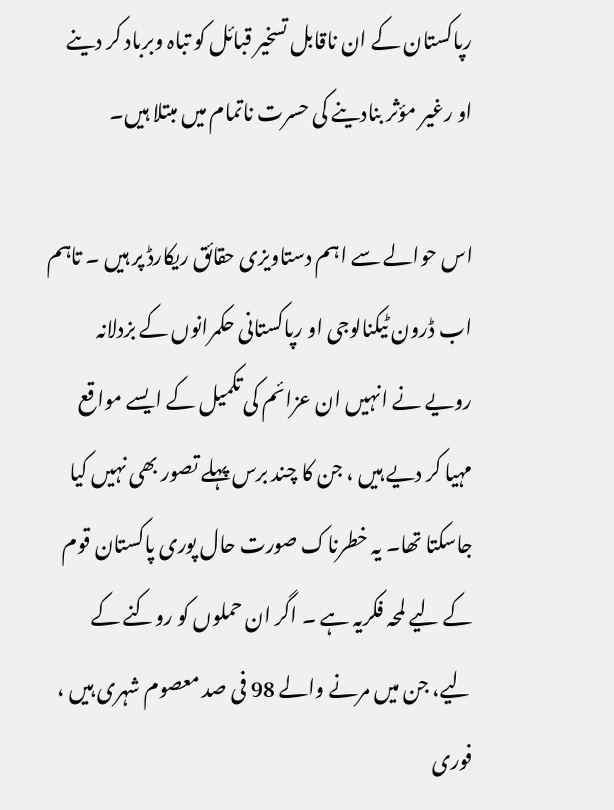رپاکستان کے ان ناقابل تسخیر قبائل کو تباہ وبرباد کر دینے او رغیر مؤثر بنادینے کی حسرت ناتمام میں مبتلا ہیں۔

اس حوالے سے اہم دستاویزی حقائق ریکارڈ پر ہیں ۔ تاہم اب ڈرون ٹیکنالوجی او رپاکستانی حکمرانوں کے بزدلانہ رویے نے انہیں ان عزائم کی تکمیل کے ایسے مواقع مہیا کر دیے ہیں ، جن کا چند برس پہلے تصور بھی نہیں کیا جاسکتا تھا۔ یہ خطرناک صورت حال پوری پاکستان قوم کے لیے لمحہ فکریہ ہے ۔ اگر ان حملوں کو روکنے کے لیے، جن میں مرنے والے 98 فی صد معصوم شہری ہیں ، فوری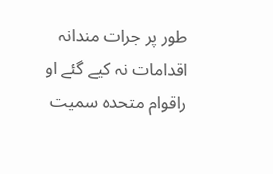طور پر جرات مندانہ اقدامات نہ کیے گئے او راقوام متحدہ سمیت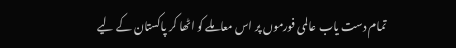تمام دست یاب عالمی فورموں پر اس معاملے کو اٹھا کر پاکستان کے لیے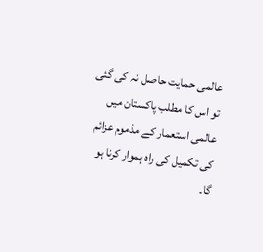عالمی حمایت حاصل نہ کی گئی تو اس کا مطلب پاکستان میں عالمی استعمار کے مذموم عزائم کی تکمیل کی راہ ہموار کرنا ہو گا۔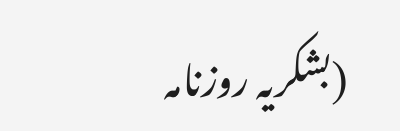(بشکریہ روزنامہ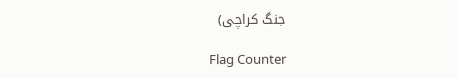جنگ کراچی)

Flag Counter